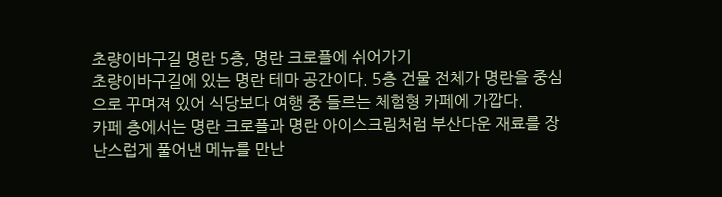초량이바구길 명란 5층, 명란 크로플에 쉬어가기
초량이바구길에 있는 명란 테마 공간이다. 5층 건물 전체가 명란을 중심으로 꾸며져 있어 식당보다 여행 중 들르는 체험형 카페에 가깝다.
카페 층에서는 명란 크로플과 명란 아이스크림처럼 부산다운 재료를 장난스럽게 풀어낸 메뉴를 만난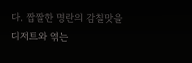다. 짭짤한 명란의 감칠맛을 디저트와 엮는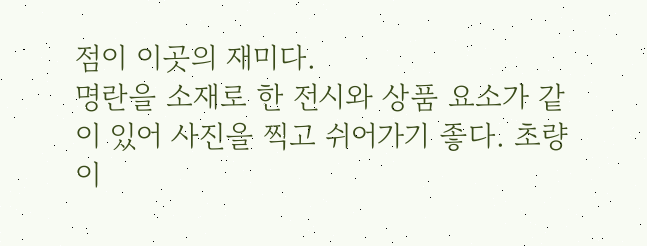점이 이곳의 재미다.
명란을 소재로 한 전시와 상품 요소가 같이 있어 사진을 찍고 쉬어가기 좋다. 초량이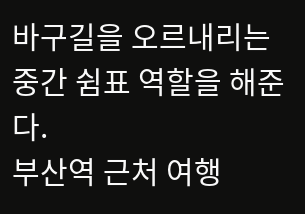바구길을 오르내리는 중간 쉼표 역할을 해준다.
부산역 근처 여행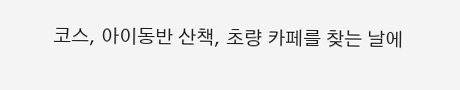코스, 아이동반 산책, 초량 카페를 찾는 날에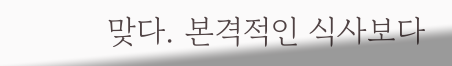맞다. 본격적인 식사보다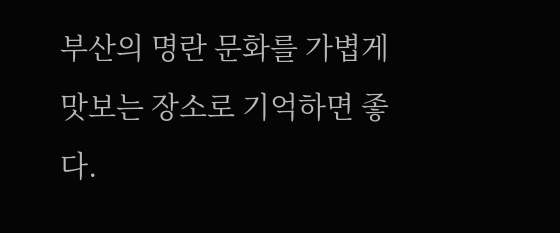부산의 명란 문화를 가볍게 맛보는 장소로 기억하면 좋다.